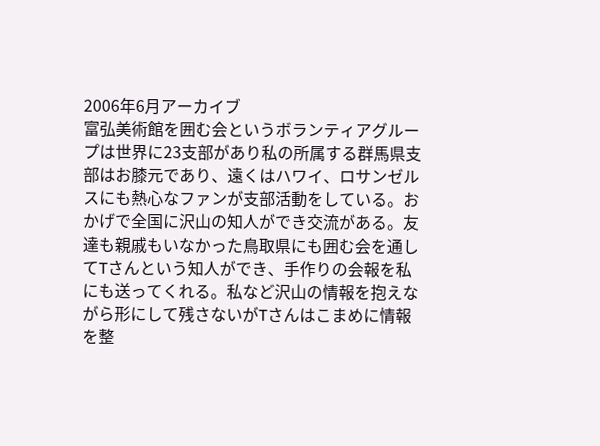2006年6月アーカイブ
富弘美術館を囲む会というボランティアグループは世界に23支部があり私の所属する群馬県支部はお膝元であり、遠くはハワイ、ロサンゼルスにも熱心なファンが支部活動をしている。おかげで全国に沢山の知人ができ交流がある。友達も親戚もいなかった鳥取県にも囲む会を通してTさんという知人ができ、手作りの会報を私にも送ってくれる。私など沢山の情報を抱えながら形にして残さないがTさんはこまめに情報を整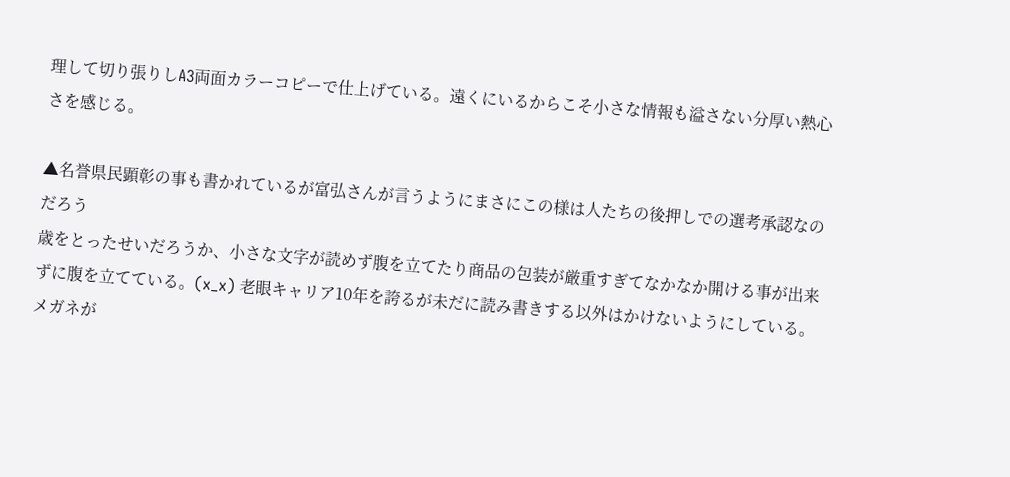理して切り張りしA3両面カラーコピーで仕上げている。遠くにいるからこそ小さな情報も溢さない分厚い熱心さを感じる。

▲名誉県民顕彰の事も書かれているが富弘さんが言うようにまさにこの様は人たちの後押しでの選考承認なのだろう
歳をとったせいだろうか、小さな文字が読めず腹を立てたり商品の包装が厳重すぎてなかなか開ける事が出来ずに腹を立てている。(x_x) 老眼キャリア10年を誇るが未だに読み書きする以外はかけないようにしている。メガネが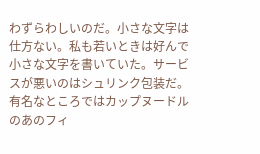わずらわしいのだ。小さな文字は仕方ない。私も若いときは好んで小さな文字を書いていた。サービスが悪いのはシュリンク包装だ。有名なところではカップヌードルのあのフィ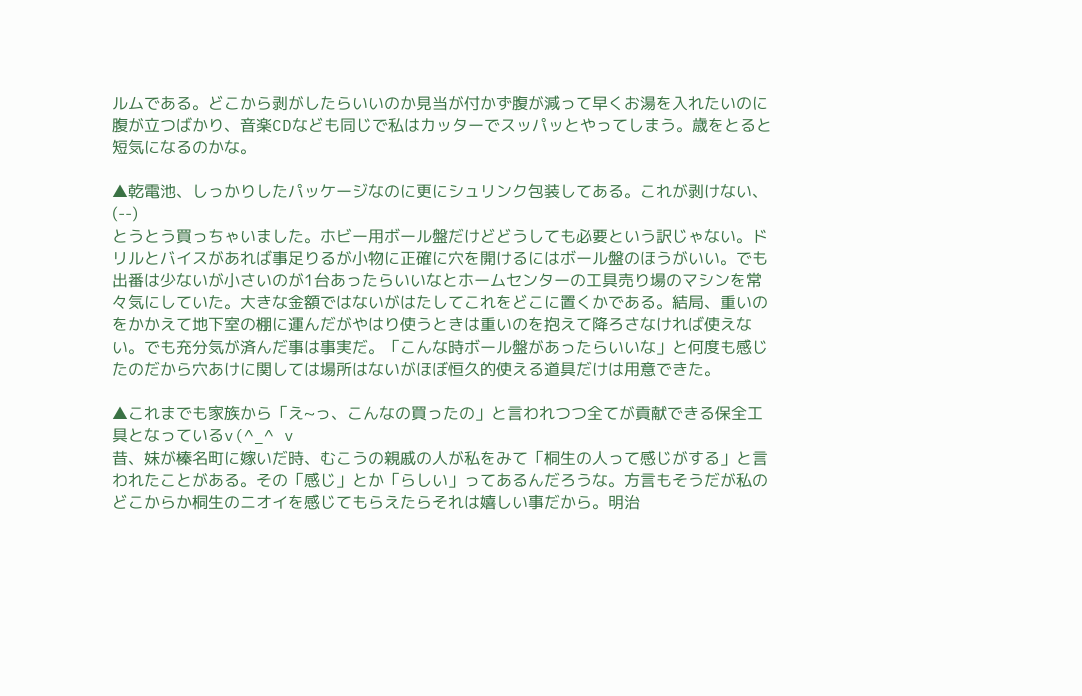ルムである。どこから剥がしたらいいのか見当が付かず腹が減って早くお湯を入れたいのに腹が立つばかり、音楽CDなども同じで私はカッターでスッパッとやってしまう。歳をとると短気になるのかな。

▲乾電池、しっかりしたパッケージなのに更にシュリンク包装してある。これが剥けない、(--)
とうとう買っちゃいました。ホビー用ボール盤だけどどうしても必要という訳じゃない。ドリルとバイスがあれば事足りるが小物に正確に穴を開けるにはボール盤のほうがいい。でも出番は少ないが小さいのが1台あったらいいなとホームセンターの工具売り場のマシンを常々気にしていた。大きな金額ではないがはたしてこれをどこに置くかである。結局、重いのをかかえて地下室の棚に運んだがやはり使うときは重いのを抱えて降ろさなければ使えない。でも充分気が済んだ事は事実だ。「こんな時ボール盤があったらいいな」と何度も感じたのだから穴あけに関しては場所はないがほぼ恒久的使える道具だけは用意できた。

▲これまでも家族から「え~っ、こんなの買ったの」と言われつつ全てが貢献できる保全工具となっているv(^_^ v
昔、妹が榛名町に嫁いだ時、むこうの親戚の人が私をみて「桐生の人って感じがする」と言われたことがある。その「感じ」とか「らしい」ってあるんだろうな。方言もそうだが私のどこからか桐生のニオイを感じてもらえたらそれは嬉しい事だから。明治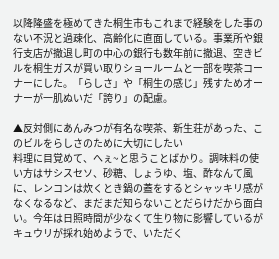以降隆盛を極めてきた桐生市もこれまで経験をした事のない不況と過疎化、高齢化に直面している。事業所や銀行支店が撤退し町の中心の銀行も数年前に撤退、空きビルを桐生ガスが買い取りショールームと一部を喫茶コーナーにした。「らしさ」や「桐生の感じ」残すためオーナーが一肌ぬいだ「誇り」の配慮。

▲反対側にあんみつが有名な喫茶、新生荘があった、このビルをらしさのために大切にしたい
料理に目覚めて、へぇ~と思うことばかり。調味料の使い方はサシスセソ、砂糖、しょうゆ、塩、酢なんて風に、レンコンは炊くとき鍋の蓋をするとシャッキリ感がなくなるなど、まだまだ知らないことだらけだから面白い。今年は日照時間が少なくて生り物に影響しているがキュウリが採れ始めようで、いただく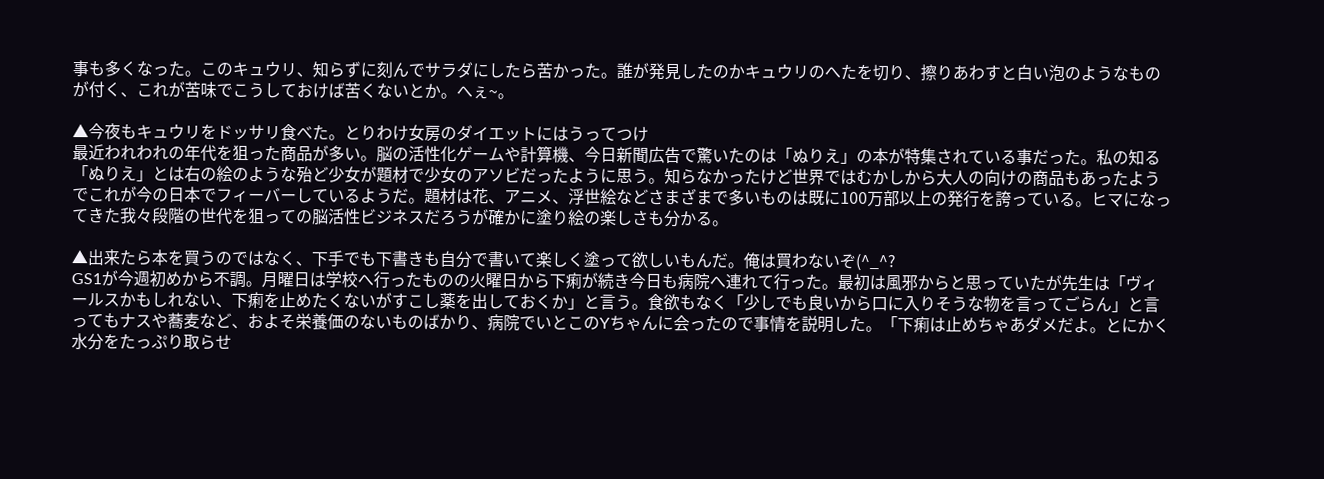事も多くなった。このキュウリ、知らずに刻んでサラダにしたら苦かった。誰が発見したのかキュウリのへたを切り、擦りあわすと白い泡のようなものが付く、これが苦味でこうしておけば苦くないとか。へぇ~。

▲今夜もキュウリをドッサリ食べた。とりわけ女房のダイエットにはうってつけ
最近われわれの年代を狙った商品が多い。脳の活性化ゲームや計算機、今日新聞広告で驚いたのは「ぬりえ」の本が特集されている事だった。私の知る「ぬりえ」とは右の絵のような殆ど少女が題材で少女のアソビだったように思う。知らなかったけど世界ではむかしから大人の向けの商品もあったようでこれが今の日本でフィーバーしているようだ。題材は花、アニメ、浮世絵などさまざまで多いものは既に100万部以上の発行を誇っている。ヒマになってきた我々段階の世代を狙っての脳活性ビジネスだろうが確かに塗り絵の楽しさも分かる。

▲出来たら本を買うのではなく、下手でも下書きも自分で書いて楽しく塗って欲しいもんだ。俺は買わないぞ(^_^?
GS1が今週初めから不調。月曜日は学校へ行ったものの火曜日から下痢が続き今日も病院へ連れて行った。最初は風邪からと思っていたが先生は「ヴィールスかもしれない、下痢を止めたくないがすこし薬を出しておくか」と言う。食欲もなく「少しでも良いから口に入りそうな物を言ってごらん」と言ってもナスや蕎麦など、およそ栄養価のないものばかり、病院でいとこのYちゃんに会ったので事情を説明した。「下痢は止めちゃあダメだよ。とにかく水分をたっぷり取らせ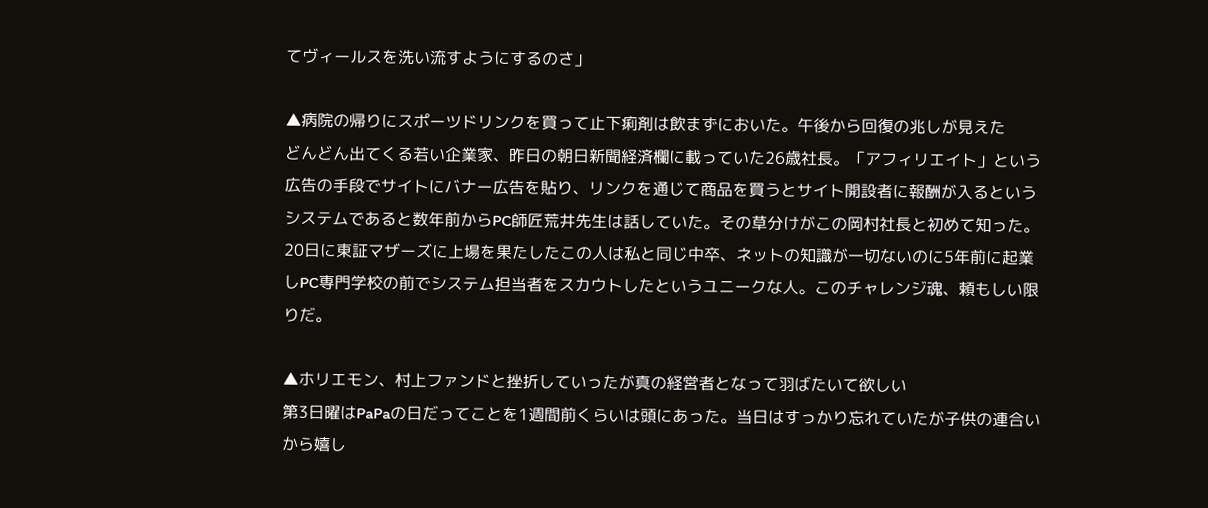てヴィールスを洗い流すようにするのさ」

▲病院の帰りにスポーツドリンクを買って止下痢剤は飲まずにおいた。午後から回復の兆しが見えた
どんどん出てくる若い企業家、昨日の朝日新聞経済欄に載っていた26歳社長。「アフィリエイト」という広告の手段でサイトにバナー広告を貼り、リンクを通じて商品を買うとサイト開設者に報酬が入るというシステムであると数年前からPC師匠荒井先生は話していた。その草分けがこの岡村社長と初めて知った。20日に東証マザーズに上場を果たしたこの人は私と同じ中卒、ネットの知識が一切ないのに5年前に起業しPC専門学校の前でシステム担当者をスカウトしたというユニークな人。このチャレンジ魂、頼もしい限りだ。

▲ホリエモン、村上ファンドと挫折していったが真の経営者となって羽ばたいて欲しい
第3日曜はPaPaの日だってことを1週間前くらいは頭にあった。当日はすっかり忘れていたが子供の連合いから嬉し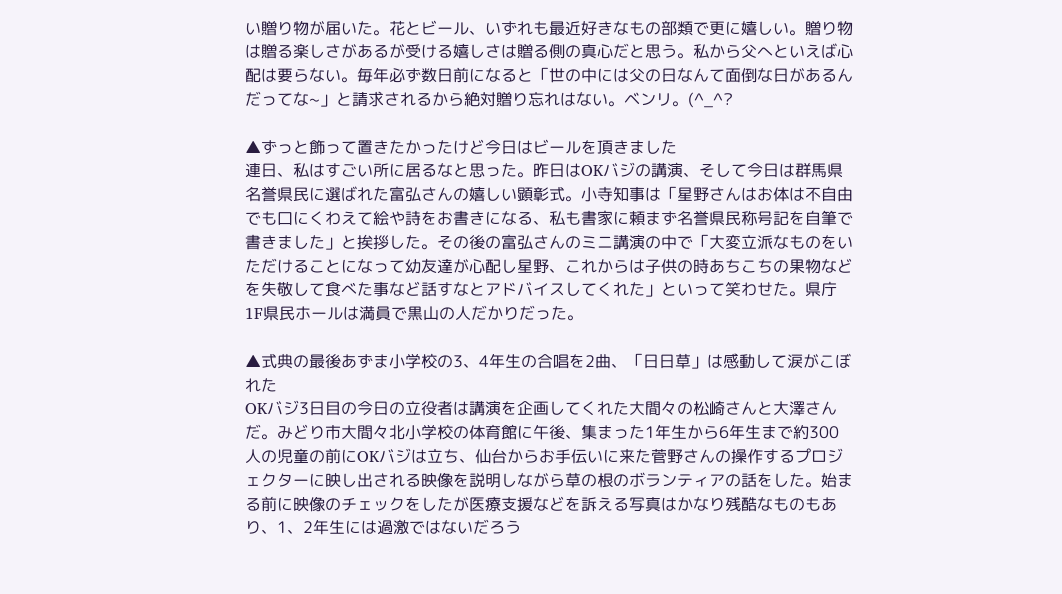い贈り物が届いた。花とビール、いずれも最近好きなもの部類で更に嬉しい。贈り物は贈る楽しさがあるが受ける嬉しさは贈る側の真心だと思う。私から父へといえば心配は要らない。毎年必ず数日前になると「世の中には父の日なんて面倒な日があるんだってな~」と請求されるから絶対贈り忘れはない。ベンリ。(^_^?

▲ずっと飾って置きたかったけど今日はビールを頂きました
連日、私はすごい所に居るなと思った。昨日はOKバジの講演、そして今日は群馬県名誉県民に選ばれた富弘さんの嬉しい顕彰式。小寺知事は「星野さんはお体は不自由でも口にくわえて絵や詩をお書きになる、私も書家に頼まず名誉県民称号記を自筆で書きました」と挨拶した。その後の富弘さんのミニ講演の中で「大変立派なものをいただけることになって幼友達が心配し星野、これからは子供の時あちこちの果物などを失敬して食べた事など話すなとアドバイスしてくれた」といって笑わせた。県庁1F県民ホールは満員で黒山の人だかりだった。

▲式典の最後あずま小学校の3、4年生の合唱を2曲、「日日草」は感動して涙がこぼれた
OKバジ3日目の今日の立役者は講演を企画してくれた大間々の松崎さんと大澤さんだ。みどり市大間々北小学校の体育館に午後、集まった1年生から6年生まで約300人の児童の前にOKバジは立ち、仙台からお手伝いに来た菅野さんの操作するプロジェクターに映し出される映像を説明しながら草の根のボランティアの話をした。始まる前に映像のチェックをしたが医療支援などを訴える写真はかなり残酷なものもあり、1、2年生には過激ではないだろう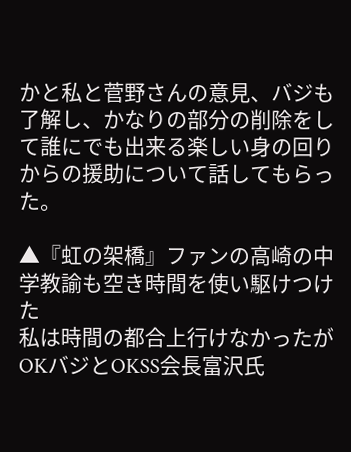かと私と菅野さんの意見、バジも了解し、かなりの部分の削除をして誰にでも出来る楽しい身の回りからの援助について話してもらった。

▲『虹の架橋』ファンの高崎の中学教諭も空き時間を使い駆けつけた
私は時間の都合上行けなかったがOKバジとOKSS会長富沢氏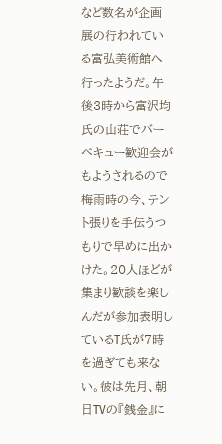など数名が企画展の行われている富弘美術館へ行ったようだ。午後3時から富沢均氏の山荘でバーベキュー歓迎会がもようされるので梅雨時の今、テント張りを手伝うつもりで早めに出かけた。20人ほどが集まり歓談を楽しんだが参加表明しているT氏が7時を過ぎても来ない。彼は先月、朝日TVの『銭金』に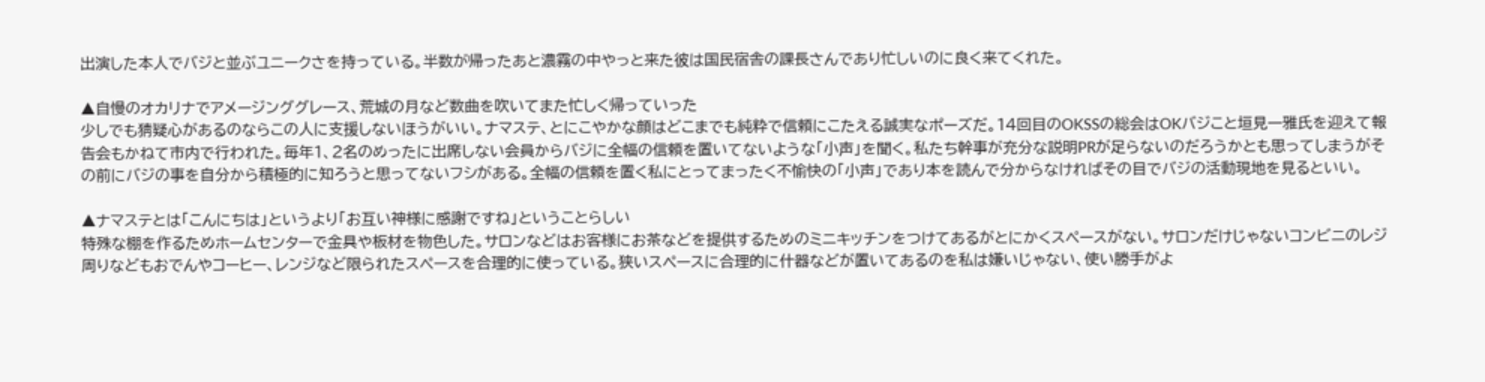出演した本人でバジと並ぶユニークさを持っている。半数が帰ったあと濃霧の中やっと来た彼は国民宿舎の課長さんであり忙しいのに良く来てくれた。

▲自慢のオカリナでアメージンググレース、荒城の月など数曲を吹いてまた忙しく帰っていった
少しでも猜疑心があるのならこの人に支援しないほうがいい。ナマステ、とにこやかな顔はどこまでも純粋で信頼にこたえる誠実なポーズだ。14回目のOKSSの総会はOKバジこと垣見一雅氏を迎えて報告会もかねて市内で行われた。毎年1、2名のめったに出席しない会員からバジに全幅の信頼を置いてないような「小声」を聞く。私たち幹事が充分な説明PRが足らないのだろうかとも思ってしまうがその前にバジの事を自分から積極的に知ろうと思ってないフシがある。全幅の信頼を置く私にとってまったく不愉快の「小声」であり本を読んで分からなければその目でバジの活動現地を見るといい。

▲ナマステとは「こんにちは」というより「お互い神様に感謝ですね」ということらしい
特殊な棚を作るためホームセンターで金具や板材を物色した。サロンなどはお客様にお茶などを提供するためのミニキッチンをつけてあるがとにかくスペースがない。サロンだけじゃないコンビニのレジ周りなどもおでんやコーヒー、レンジなど限られたスペースを合理的に使っている。狭いスペースに合理的に什器などが置いてあるのを私は嫌いじゃない、使い勝手がよ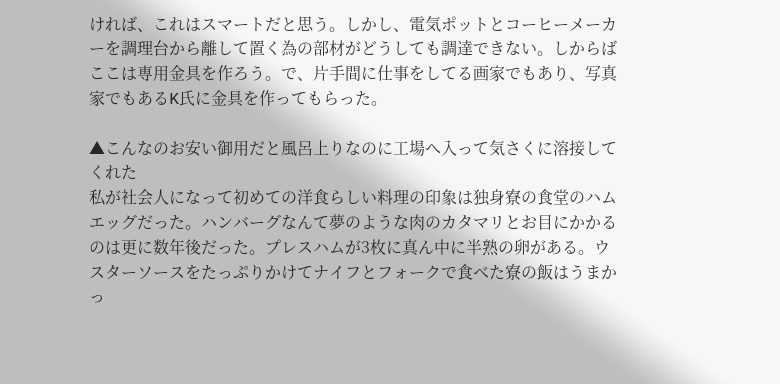ければ、これはスマートだと思う。しかし、電気ポットとコーヒーメーカーを調理台から離して置く為の部材がどうしても調達できない。しからばここは専用金具を作ろう。で、片手間に仕事をしてる画家でもあり、写真家でもあるK氏に金具を作ってもらった。

▲こんなのお安い御用だと風呂上りなのに工場へ入って気さくに溶接してくれた
私が社会人になって初めての洋食らしい料理の印象は独身寮の食堂のハムエッグだった。ハンバーグなんて夢のような肉のカタマリとお目にかかるのは更に数年後だった。プレスハムが3枚に真ん中に半熟の卵がある。ウスターソースをたっぷりかけてナイフとフォークで食べた寮の飯はうまかっ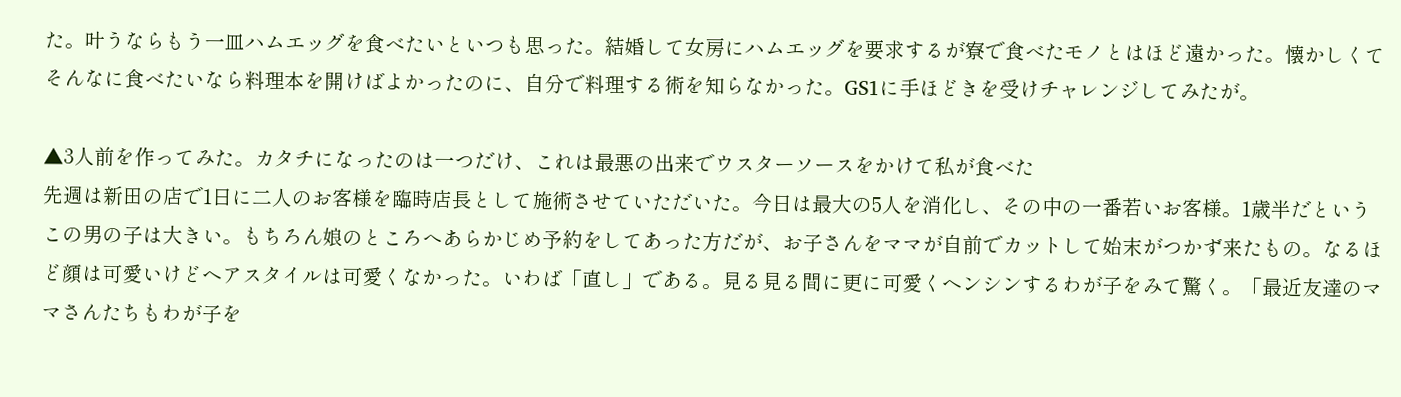た。叶うならもう一皿ハムエッグを食べたいといつも思った。結婚して女房にハムエッグを要求するが寮で食べたモノとはほど遠かった。懐かしくてそんなに食べたいなら料理本を開けばよかったのに、自分で料理する術を知らなかった。GS1に手ほどきを受けチャレンジしてみたが。

▲3人前を作ってみた。カタチになったのは一つだけ、これは最悪の出来でウスターソースをかけて私が食べた
先週は新田の店で1日に二人のお客様を臨時店長として施術させていただいた。今日は最大の5人を消化し、その中の一番若いお客様。1歳半だというこの男の子は大きい。もちろん娘のところへあらかじめ予約をしてあった方だが、お子さんをママが自前でカットして始末がつかず来たもの。なるほど顔は可愛いけどヘアスタイルは可愛くなかった。いわば「直し」である。見る見る間に更に可愛くヘンシンするわが子をみて驚く。「最近友達のママさんたちもわが子を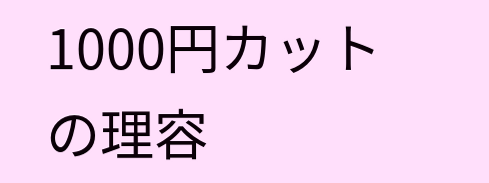1000円カットの理容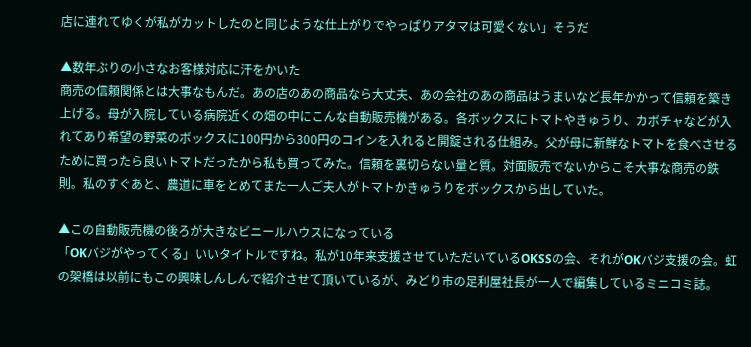店に連れてゆくが私がカットしたのと同じような仕上がりでやっぱりアタマは可愛くない」そうだ

▲数年ぶりの小さなお客様対応に汗をかいた
商売の信頼関係とは大事なもんだ。あの店のあの商品なら大丈夫、あの会社のあの商品はうまいなど長年かかって信頼を築き上げる。母が入院している病院近くの畑の中にこんな自動販売機がある。各ボックスにトマトやきゅうり、カボチャなどが入れてあり希望の野菜のボックスに100円から300円のコインを入れると開錠される仕組み。父が母に新鮮なトマトを食べさせるために買ったら良いトマトだったから私も買ってみた。信頼を裏切らない量と質。対面販売でないからこそ大事な商売の鉄則。私のすぐあと、農道に車をとめてまた一人ご夫人がトマトかきゅうりをボックスから出していた。

▲この自動販売機の後ろが大きなビニールハウスになっている
「OKバジがやってくる」いいタイトルですね。私が10年来支援させていただいているOKSSの会、それがOKバジ支援の会。虹の架橋は以前にもこの興味しんしんで紹介させて頂いているが、みどり市の足利屋社長が一人で編集しているミニコミ誌。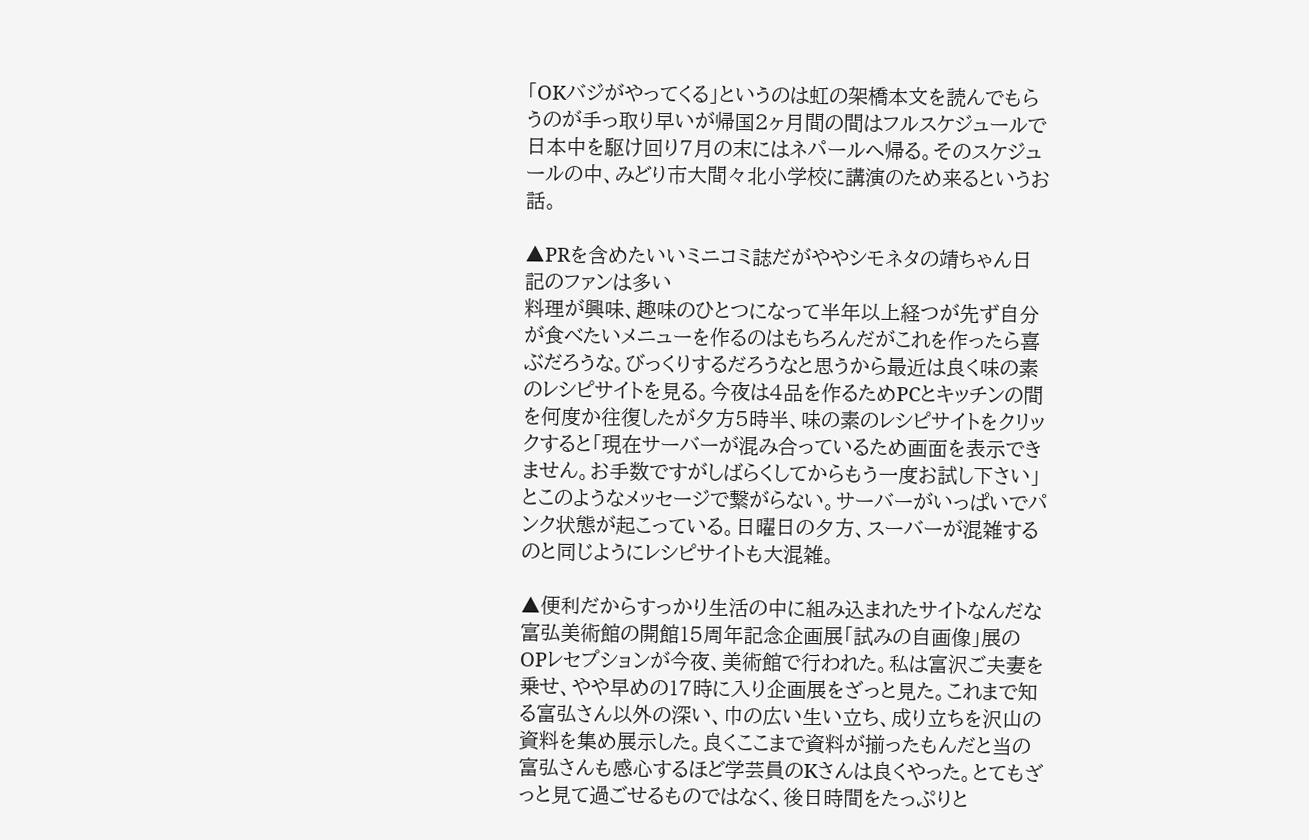「OKバジがやってくる」というのは虹の架橋本文を読んでもらうのが手っ取り早いが帰国2ヶ月間の間はフルスケジュールで日本中を駆け回り7月の末にはネパールへ帰る。そのスケジュールの中、みどり市大間々北小学校に講演のため来るというお話。

▲PRを含めたいいミニコミ誌だがややシモネタの靖ちゃん日記のファンは多い
料理が興味、趣味のひとつになって半年以上経つが先ず自分が食べたいメニューを作るのはもちろんだがこれを作ったら喜ぶだろうな。びっくりするだろうなと思うから最近は良く味の素のレシピサイトを見る。今夜は4品を作るためPCとキッチンの間を何度か往復したが夕方5時半、味の素のレシピサイトをクリックすると「現在サーバーが混み合っているため画面を表示できません。お手数ですがしばらくしてからもう一度お試し下さい」とこのようなメッセージで繋がらない。サーバーがいっぱいでパンク状態が起こっている。日曜日の夕方、スーバーが混雑するのと同じようにレシピサイトも大混雑。

▲便利だからすっかり生活の中に組み込まれたサイトなんだな
富弘美術館の開館15周年記念企画展「試みの自画像」展のOPレセプションが今夜、美術館で行われた。私は富沢ご夫妻を乗せ、やや早めの17時に入り企画展をざっと見た。これまで知る富弘さん以外の深い、巾の広い生い立ち、成り立ちを沢山の資料を集め展示した。良くここまで資料が揃ったもんだと当の富弘さんも感心するほど学芸員のKさんは良くやった。とてもざっと見て過ごせるものではなく、後日時間をたっぷりと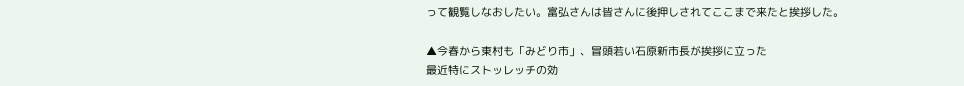って観覧しなおしたい。富弘さんは皆さんに後押しされてここまで来たと挨拶した。

▲今春から東村も「みどり市」、冒頭若い石原新市長が挨拶に立った
最近特にストッレッチの効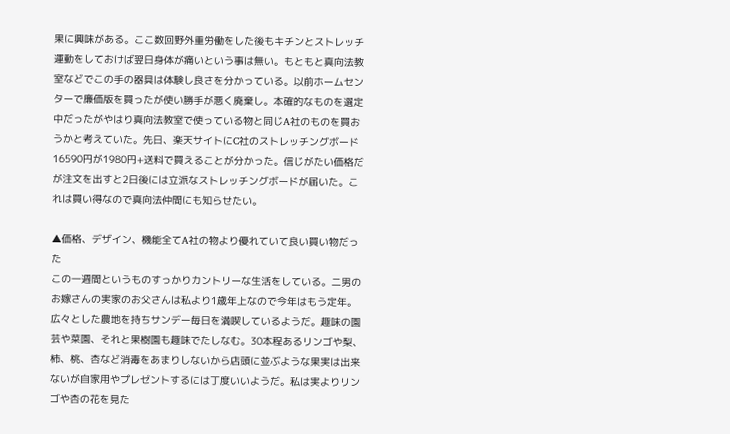果に興味がある。ここ数回野外重労働をした後もキチンとストレッチ運動をしておけば翌日身体が痛いという事は無い。もともと真向法教室などでこの手の器具は体験し良さを分かっている。以前ホームセンターで廉価版を買ったが使い勝手が悪く廃棄し。本確的なものを選定中だったがやはり真向法教室で使っている物と同じA社のものを買おうかと考えていた。先日、楽天サイトにC社のストレッチングボード16590円が1980円+送料で買えることが分かった。信じがたい価格だが注文を出すと2日後には立派なストレッチングボードが届いた。これは買い得なので真向法仲間にも知らせたい。

▲価格、デザイン、機能全てA社の物より優れていて良い買い物だった
この一週間というものすっかりカントリーな生活をしている。二男のお嫁さんの実家のお父さんは私より1歳年上なので今年はもう定年。広々とした農地を持ちサンデー毎日を満喫しているようだ。趣味の園芸や菜園、それと果樹園も趣味でたしなむ。30本程あるリンゴや梨、柿、桃、杏など消毒をあまりしないから店頭に並ぶような果実は出来ないが自家用やプレゼントするには丁度いいようだ。私は実よりリンゴや杏の花を見た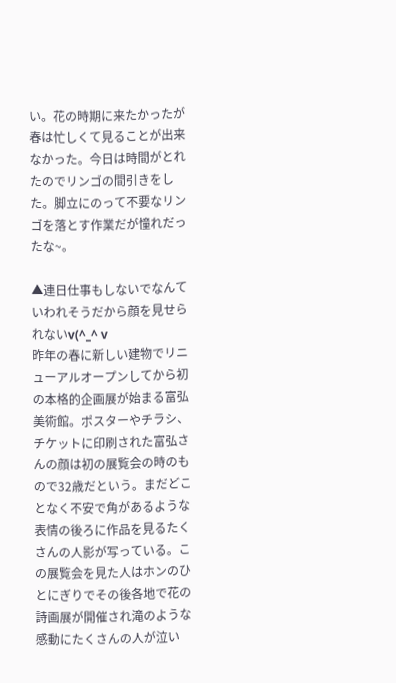い。花の時期に来たかったが春は忙しくて見ることが出来なかった。今日は時間がとれたのでリンゴの間引きをした。脚立にのって不要なリンゴを落とす作業だが憧れだったな~。

▲連日仕事もしないでなんていわれそうだから顔を見せられないv(^_^ v
昨年の春に新しい建物でリニューアルオープンしてから初の本格的企画展が始まる富弘美術館。ポスターやチラシ、チケットに印刷された富弘さんの顔は初の展覧会の時のもので32歳だという。まだどことなく不安で角があるような表情の後ろに作品を見るたくさんの人影が写っている。この展覧会を見た人はホンのひとにぎりでその後各地で花の詩画展が開催され滝のような感動にたくさんの人が泣い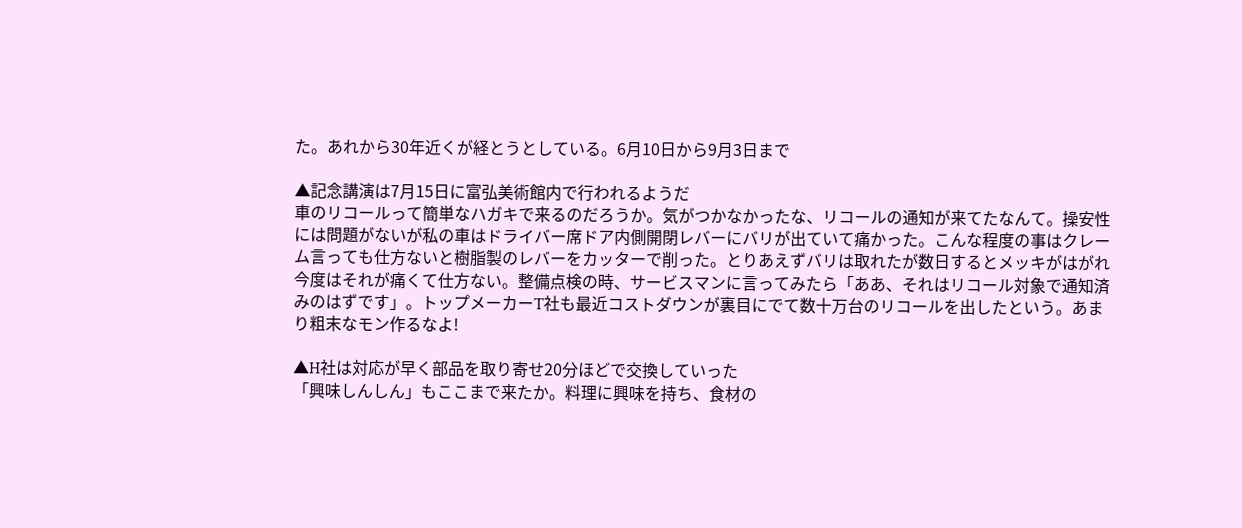た。あれから30年近くが経とうとしている。6月10日から9月3日まで

▲記念講演は7月15日に富弘美術館内で行われるようだ
車のリコールって簡単なハガキで来るのだろうか。気がつかなかったな、リコールの通知が来てたなんて。操安性には問題がないが私の車はドライバー席ドア内側開閉レバーにバリが出ていて痛かった。こんな程度の事はクレーム言っても仕方ないと樹脂製のレバーをカッターで削った。とりあえずバリは取れたが数日するとメッキがはがれ今度はそれが痛くて仕方ない。整備点検の時、サービスマンに言ってみたら「ああ、それはリコール対象で通知済みのはずです」。トップメーカーT社も最近コストダウンが裏目にでて数十万台のリコールを出したという。あまり粗末なモン作るなよ!

▲H社は対応が早く部品を取り寄せ20分ほどで交換していった
「興味しんしん」もここまで来たか。料理に興味を持ち、食材の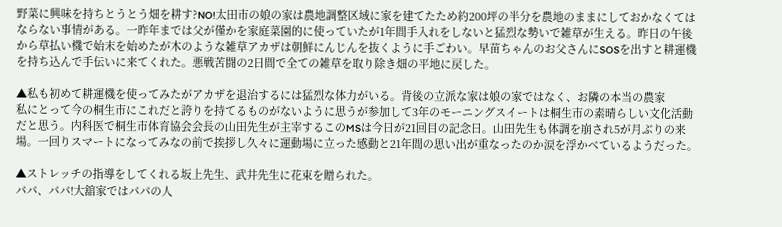野菜に興味を持ちとうとう畑を耕す?NO!太田市の娘の家は農地調整区域に家を建てたため約200坪の半分を農地のままにしておかなくてはならない事情がある。一昨年までは父が僅かを家庭菜園的に使っていたが1年間手入れをしないと猛烈な勢いで雑草が生える。昨日の午後から草払い機で始末を始めたが木のような雑草アカザは朝鮮にんじんを抜くように手ごわい。早苗ちゃんのお父さんにSOSを出すと耕運機を持ち込んで手伝いに来てくれた。悪戦苦闘の2日間で全ての雑草を取り除き畑の平地に戻した。

▲私も初めて耕運機を使ってみたがアカザを退治するには猛烈な体力がいる。背後の立派な家は娘の家ではなく、お隣の本当の農家
私にとって今の桐生市にこれだと誇りを持てるものがないように思うが参加して3年のモーニングスイートは桐生市の素晴らしい文化活動だと思う。内科医で桐生市体育協会会長の山田先生が主宰するこのMSは今日が21回目の記念日。山田先生も体調を崩され5が月ぶりの来場。一回りスマートになってみなの前で挨拶し久々に運動場に立った感動と21年間の思い出が重なったのか涙を浮かべているようだった。

▲ストレッチの指導をしてくれる坂上先生、武井先生に花束を贈られた。
パパ、パパ!大舘家ではパパの人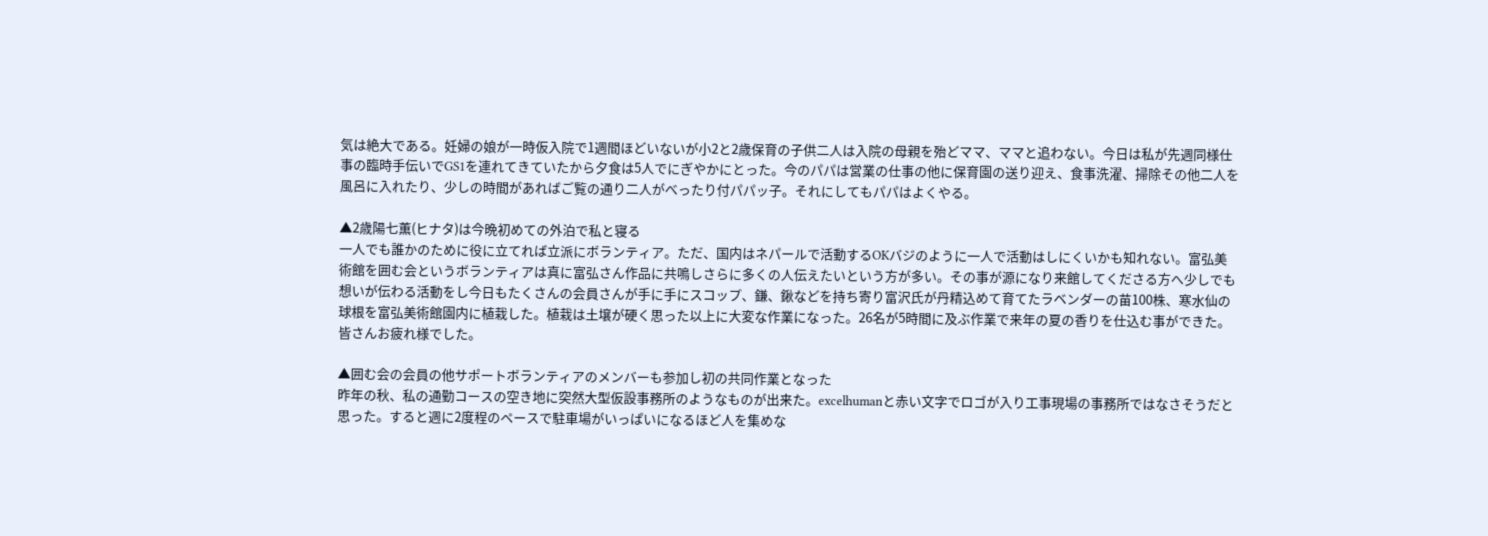気は絶大である。妊婦の娘が一時仮入院で1週間ほどいないが小2と2歳保育の子供二人は入院の母親を殆どママ、ママと追わない。今日は私が先週同様仕事の臨時手伝いでGS1を連れてきていたから夕食は5人でにぎやかにとった。今のパパは営業の仕事の他に保育園の送り迎え、食事洗濯、掃除その他二人を風呂に入れたり、少しの時間があればご覧の通り二人がべったり付パパッ子。それにしてもパパはよくやる。

▲2歳陽七薫(ヒナタ)は今晩初めての外泊で私と寝る
一人でも誰かのために役に立てれば立派にボランティア。ただ、国内はネパールで活動するOKバジのように一人で活動はしにくいかも知れない。富弘美術館を囲む会というボランティアは真に富弘さん作品に共鳴しさらに多くの人伝えたいという方が多い。その事が源になり来館してくださる方へ少しでも想いが伝わる活動をし今日もたくさんの会員さんが手に手にスコップ、鎌、鍬などを持ち寄り富沢氏が丹精込めて育てたラベンダーの苗100株、寒水仙の球根を富弘美術館園内に植栽した。植栽は土壌が硬く思った以上に大変な作業になった。26名が5時間に及ぶ作業で来年の夏の香りを仕込む事ができた。皆さんお疲れ様でした。

▲囲む会の会員の他サポートボランティアのメンバーも参加し初の共同作業となった
昨年の秋、私の通勤コースの空き地に突然大型仮設事務所のようなものが出来た。excelhumanと赤い文字でロゴが入り工事現場の事務所ではなさそうだと思った。すると週に2度程のペースで駐車場がいっぱいになるほど人を集めな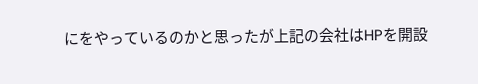にをやっているのかと思ったが上記の会社はHPを開設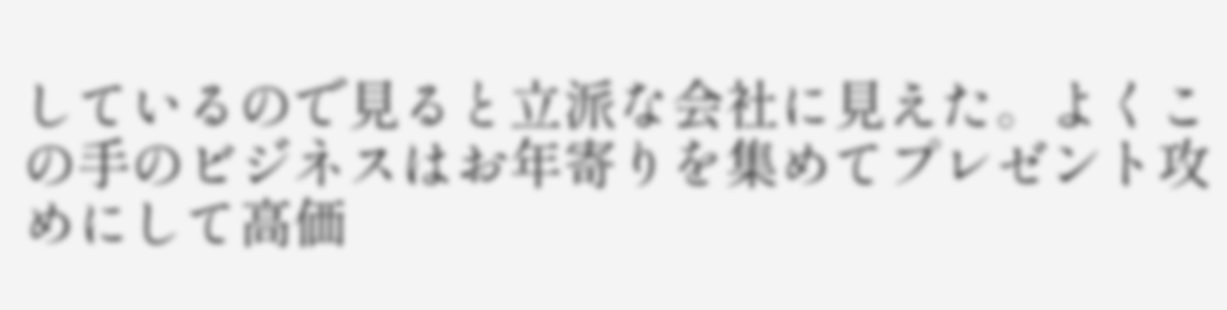しているので見ると立派な会社に見えた。よくこの手のビジネスはお年寄りを集めてプレゼント攻めにして高価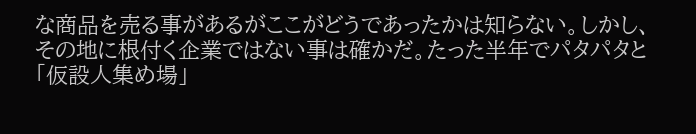な商品を売る事があるがここがどうであったかは知らない。しかし、その地に根付く企業ではない事は確かだ。たった半年でパタパタと「仮設人集め場」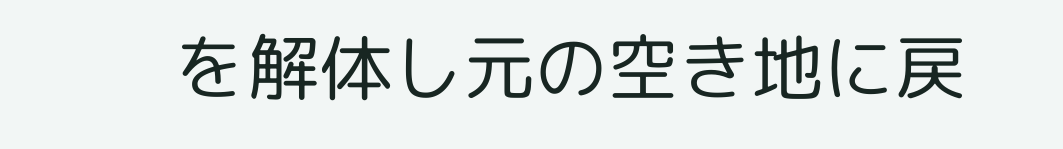を解体し元の空き地に戻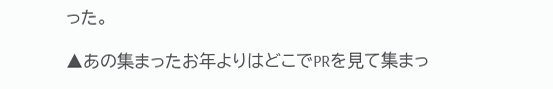った。

▲あの集まったお年よりはどこでPRを見て集まっ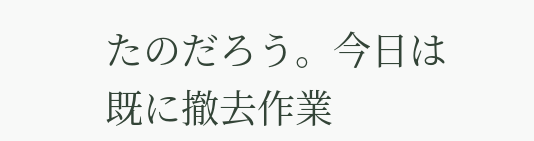たのだろう。今日は既に撤去作業